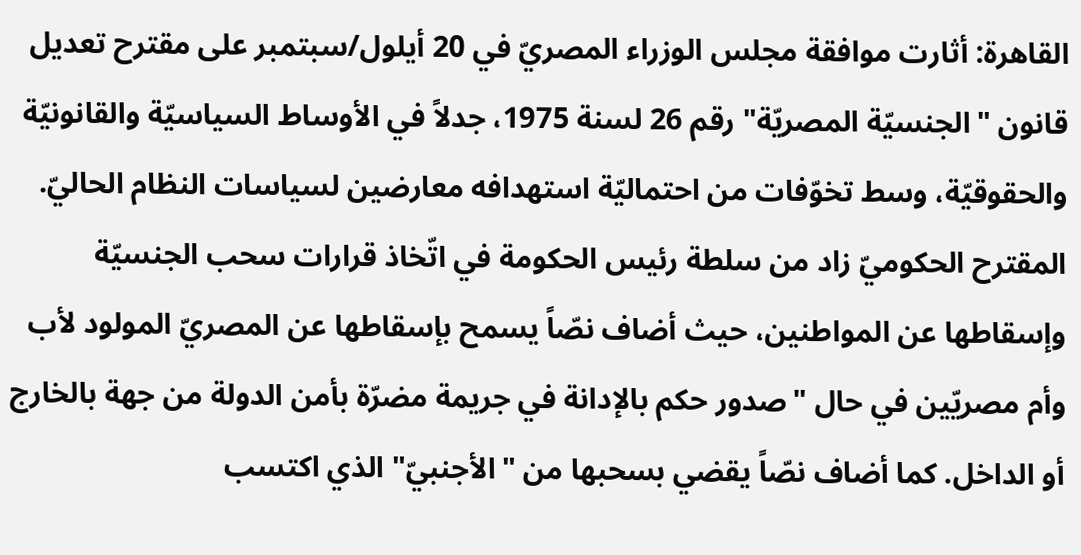القاهرة: أثارت موافقة مجلس الوزراء المصريّ في 20 أيلول/سبتمبر على مقترح تعديل قانون "الجنسيّة المصريّة" رقم 26 لسنة 1975، جدلاً في الأوساط السياسيّة والقانونيّة والحقوقيّة، وسط تخوّفات من احتماليّة استهدافه معارضين لسياسات النظام الحاليّ.
المقترح الحكوميّ زاد من سلطة رئيس الحكومة في اتّخاذ قرارات سحب الجنسيّة وإسقاطها عن المواطنين، حيث أضاف نصّاً يسمح بإسقاطها عن المصريّ المولود لأب وأم مصريّين في حال "صدور حكم بالإدانة في جريمة مضرّة بأمن الدولة من جهة بالخارج أو الداخل. كما أضاف نصّاً يقضي بسحبها من "الأجنبيّ" الذي اكتسب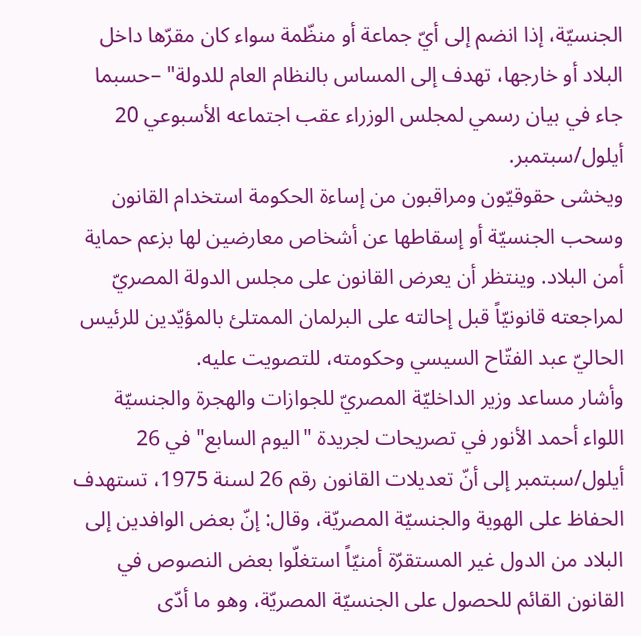الجنسيّة، إذا انضم إلى أيّ جماعة أو منظّمة سواء كان مقرّها داخل البلاد أو خارجها، تهدف إلى المساس بالنظام العام للدولة" –حسبما جاء في بيان رسمي لمجلس الوزراء عقب اجتماعه الأسبوعي 20 أيلول/سبتمبر.
ويخشى حقوقيّون ومراقبون من إساءة الحكومة استخدام القانون وسحب الجنسيّة أو إسقاطها عن أشخاص معارضين لها بزعم حماية أمن البلاد. وينتظر أن يعرض القانون على مجلس الدولة المصريّ لمراجعته قانونيّاً قبل إحالته على البرلمان الممتلئ بالمؤيّدين للرئيس الحاليّ عبد الفتّاح السيسي وحكومته، للتصويت عليه.
وأشار مساعد وزير الداخليّة المصريّ للجوازات والهجرة والجنسيّة اللواء أحمد الأنور في تصريحات لجريدة "اليوم السابع" في 26 أيلول/سبتمبر إلى أنّ تعديلات القانون رقم 26 لسنة 1975، تستهدف الحفاظ على الهوية والجنسيّة المصريّة، وقال: إنّ بعض الوافدين إلى البلاد من الدول غير المستقرّة أمنيّاً استغلّوا بعض النصوص في القانون القائم للحصول على الجنسيّة المصريّة، وهو ما أدّى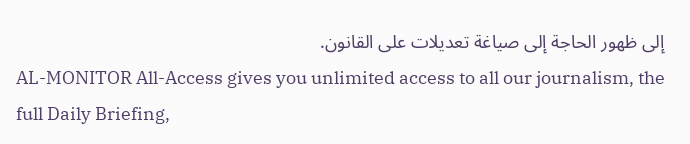إلى ظهور الحاجة إلى صياغة تعديلات على القانون.
AL-MONITOR All-Access gives you unlimited access to all our journalism, the full Daily Briefing,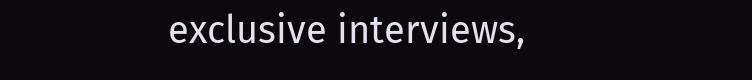exclusive interviews,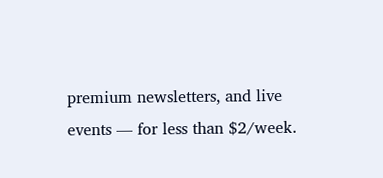premium newsletters, and live events — for less than $2/week.